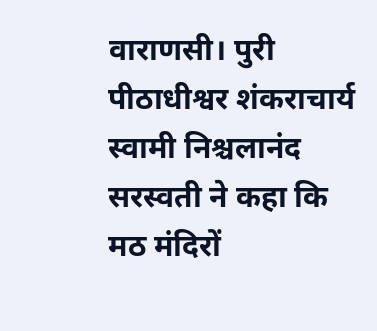वाराणसी। पुरी पीठाधीश्वर शंकराचार्य स्वामी निश्चलानंद सरस्वती ने कहा कि मठ मंदिरों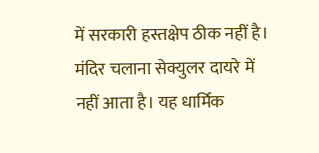में सरकारी हस्तक्षेप ठीक नहीं है। मंदिर चलाना सेक्युलर दायरे में नहीं आता है। यह धार्मिक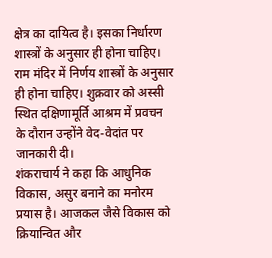क्षेत्र का दायित्व है। इसका निर्धारण शास्त्रों के अनुसार ही होना चाहिए। राम मंदिर में निर्णय शास्त्रों के अनुसार ही होना चाहिए। शुक्रवार को अस्सी स्थित दक्षिणामूर्ति आश्रम में प्रवचन के दौरान उन्होंने वेद-वेदांत पर जानकारी दी।
शंकराचार्य ने कहा कि आधुनिक विकास, असुर बनाने का मनोरम प्रयास है। आजकल जैसे विकास को क्रियान्वित और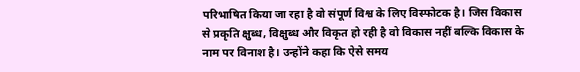परिभाषित किया जा रहा है वो संपूर्ण विश्व के लिए विस्फोटक है। जिस विकास से प्रकृति क्षुब्ध, विक्षुब्ध और विकृत हो रही है वो विकास नहीं बल्कि विकास के नाम पर विनाश है। उन्होंने कहा कि ऐसे समय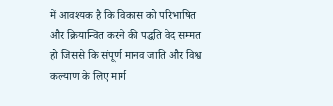में आवश्यक है कि विकास को परिभाषित और क्रियान्वित करने की पद्धति वेद सम्मत हो जिससे कि संपूर्ण मानव जाति और विश्व कल्याण के लिए मार्ग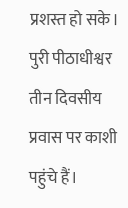प्रशस्त हो सके। पुरी पीठाधीश्वर तीन दिवसीय प्रवास पर काशी पहुंचे हैं।